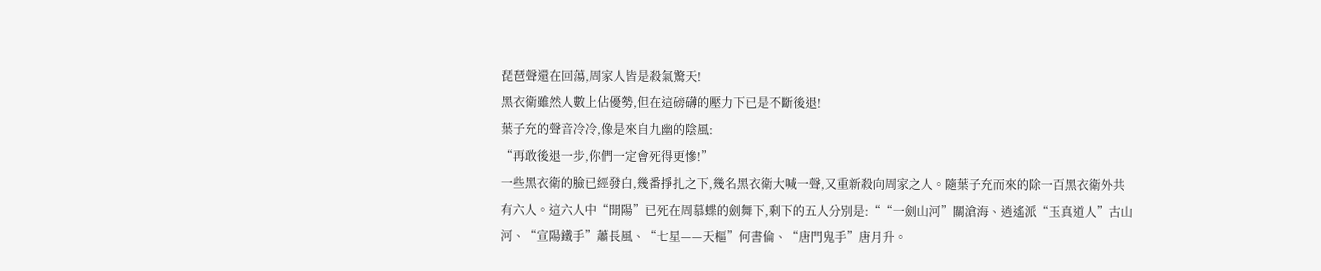琵琶聲還在回蕩,周家人皆是殺氣驚天!
黑衣衛雖然人數上佔優勢,但在這磅礴的壓力下已是不斷後退!
葉子充的聲音冷冷,像是來自九幽的陰風:
“再敢後退一步,你們一定會死得更慘!”
一些黑衣衛的臉已經發白,幾番掙扎之下,幾名黑衣衛大喊一聲,又重新殺向周家之人。隨葉子充而來的除一百黑衣衛外共有六人。這六人中“開陽”已死在周慕蝶的劍舞下,剩下的五人分別是:““一劍山河”關滄海、逍遙派“玉真道人”古山河、“宣陽鐵手”蕭長風、“七星——天樞”何書倫、“唐門鬼手”唐月升。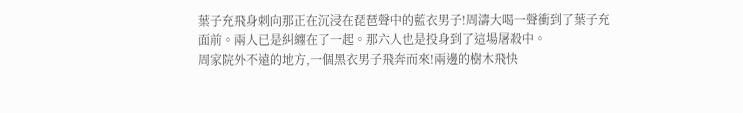葉子充飛身刺向那正在沉浸在琵琶聲中的藍衣男子!周濤大喝一聲衝到了葉子充面前。兩人已是糾纏在了一起。那六人也是投身到了這場屠殺中。
周家院外不遠的地方,一個黑衣男子飛奔而來!兩邊的樹木飛快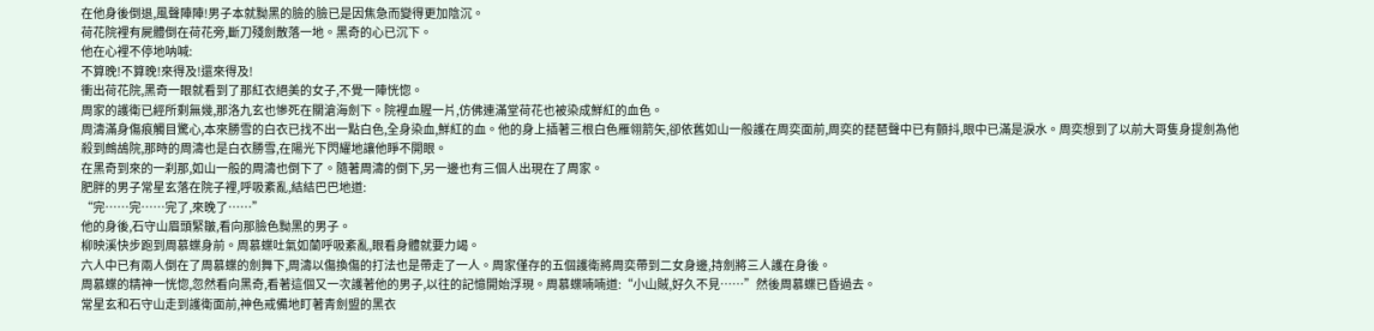在他身後倒退,風聲陣陣!男子本就黝黑的臉的臉已是因焦急而變得更加陰沉。
荷花院裡有屍體倒在荷花旁,斷刀殘劍散落一地。黑奇的心已沉下。
他在心裡不停地呐喊:
不算晚!不算晚!來得及!還來得及!
衝出荷花院,黑奇一眼就看到了那紅衣絕美的女子,不覺一陣恍惚。
周家的護衛已經所剩無幾,那洛九玄也慘死在關滄海劍下。院裡血腥一片,仿佛連滿堂荷花也被染成鮮紅的血色。
周濤滿身傷痕觸目驚心,本來勝雪的白衣已找不出一點白色,全身染血,鮮紅的血。他的身上插著三根白色雁翎箭矢,卻依舊如山一般護在周奕面前,周奕的琵琶聲中已有顫抖,眼中已滿是淚水。周奕想到了以前大哥隻身提劍為他殺到鷓鴣院,那時的周濤也是白衣勝雪,在陽光下閃耀地讓他睜不開眼。
在黑奇到來的一刹那,如山一般的周濤也倒下了。隨著周濤的倒下,另一邊也有三個人出現在了周家。
肥胖的男子常星玄落在院子裡,呼吸紊亂,結結巴巴地道:
“完……完……完了,來晚了……”
他的身後,石守山眉頭緊皺,看向那臉色黝黑的男子。
柳映溪快步跑到周慕蝶身前。周慕蝶吐氣如蘭呼吸紊亂,眼看身體就要力竭。
六人中已有兩人倒在了周慕蝶的劍舞下,周濤以傷換傷的打法也是帶走了一人。周家僅存的五個護衛將周奕帶到二女身邊,持劍將三人護在身後。
周慕蝶的精神一恍惚,忽然看向黑奇,看著這個又一次護著他的男子,以往的記憶開始浮現。周慕蝶喃喃道:“小山賊,好久不見……”然後周慕蝶已昏過去。
常星玄和石守山走到護衛面前,神色戒備地盯著青劍盟的黑衣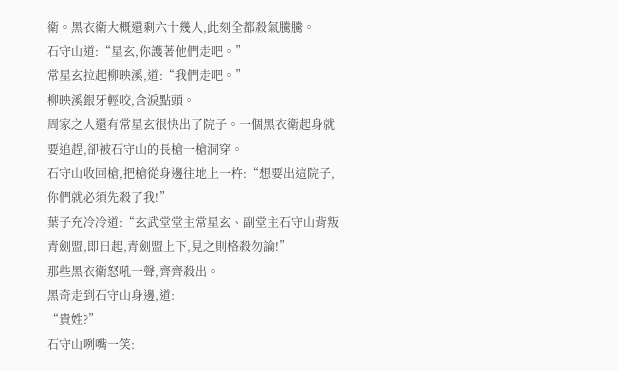衛。黑衣衛大概還剩六十幾人,此刻全都殺氣騰騰。
石守山道:“星玄,你護著他們走吧。”
常星玄拉起柳映溪,道:“我們走吧。”
柳映溪銀牙輕咬,含淚點頭。
周家之人還有常星玄很快出了院子。一個黑衣衛起身就要追趕,卻被石守山的長槍一槍洞穿。
石守山收回槍,把槍從身邊往地上一杵:“想要出這院子,你們就必須先殺了我!”
葉子充冷冷道:“玄武堂堂主常星玄、副堂主石守山背叛青劍盟,即日起,青劍盟上下,見之則格殺勿論!”
那些黑衣衛怒吼一聲,齊齊殺出。
黑奇走到石守山身邊,道:
“貴姓?”
石守山咧嘴一笑: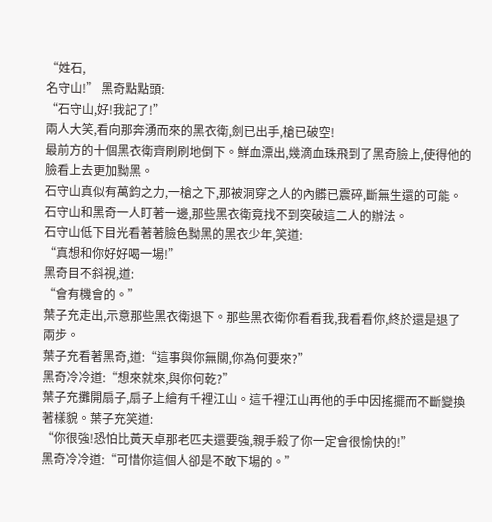“姓石,
名守山!” 黑奇點點頭:
“石守山,好!我記了!”
兩人大笑,看向那奔湧而來的黑衣衛,劍已出手,槍已破空!
最前方的十個黑衣衛齊刷刷地倒下。鮮血漂出,幾滴血珠飛到了黑奇臉上,使得他的臉看上去更加黝黑。
石守山真似有萬鈞之力,一槍之下,那被洞穿之人的內髒已震碎,斷無生還的可能。
石守山和黑奇一人盯著一邊,那些黑衣衛竟找不到突破這二人的辦法。
石守山低下目光看著著臉色黝黑的黑衣少年,笑道:
“真想和你好好喝一場!”
黑奇目不斜視,道:
“會有機會的。”
葉子充走出,示意那些黑衣衛退下。那些黑衣衛你看看我,我看看你,終於還是退了兩步。
葉子充看著黑奇,道:“這事與你無關,你為何要來?”
黑奇冷冷道:“想來就來,與你何乾?”
葉子充攤開扇子,扇子上繪有千裡江山。這千裡江山再他的手中因搖擺而不斷變換著樣貌。葉子充笑道:
“你很強!恐怕比黃天卓那老匹夫還要強,親手殺了你一定會很愉快的!”
黑奇冷冷道:“可惜你這個人卻是不敢下場的。”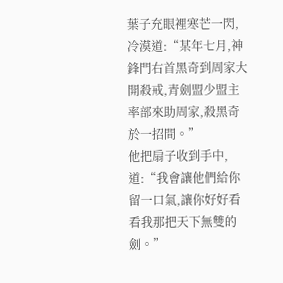葉子充眼裡寒芒一閃,冷漠道:“某年七月,神鋒門右首黑奇到周家大開殺戒,青劍盟少盟主率部來助周家,殺黑奇於一招間。”
他把扇子收到手中,道:“我會讓他們給你留一口氣,讓你好好看看我那把天下無雙的劍。”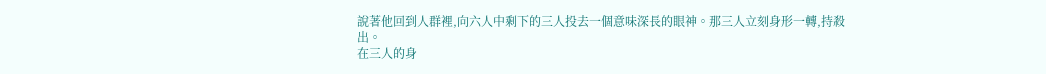說著他回到人群裡,向六人中剩下的三人投去一個意味深長的眼神。那三人立刻身形一轉,持殺出。
在三人的身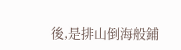後,是排山倒海般鋪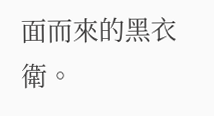面而來的黑衣衛。